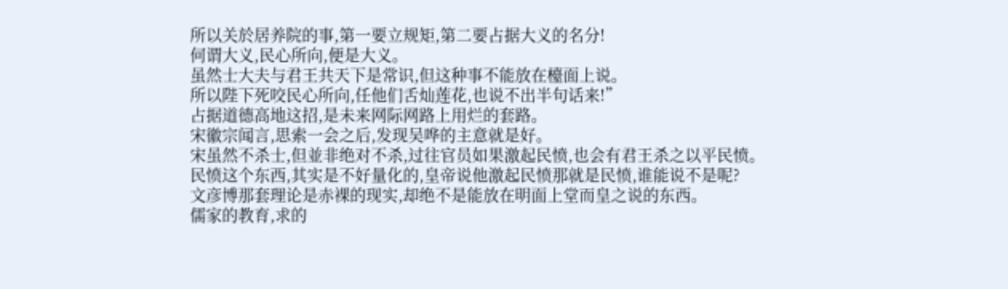所以关於居养院的事,第一要立规矩,第二要占据大义的名分!
何谓大义,民心所向,便是大义。
虽然士大夫与君王共天下是常识,但这种事不能放在檯面上说。
所以陛下死咬民心所向,任他们舌灿莲花,也说不出半句话来!”
占据道德高地这招,是未来网际网路上用烂的套路。
宋徽宗闻言,思索一会之后,发现吴哗的主意就是好。
宋虽然不杀士,但並非绝对不杀,过往官员如果激起民愤,也会有君王杀之以平民愤。
民愤这个东西,其实是不好量化的,皇帝说他激起民愤那就是民愤,谁能说不是呢?
文彦博那套理论是赤裸的现实,却绝不是能放在明面上堂而皇之说的东西。
儒家的教育,求的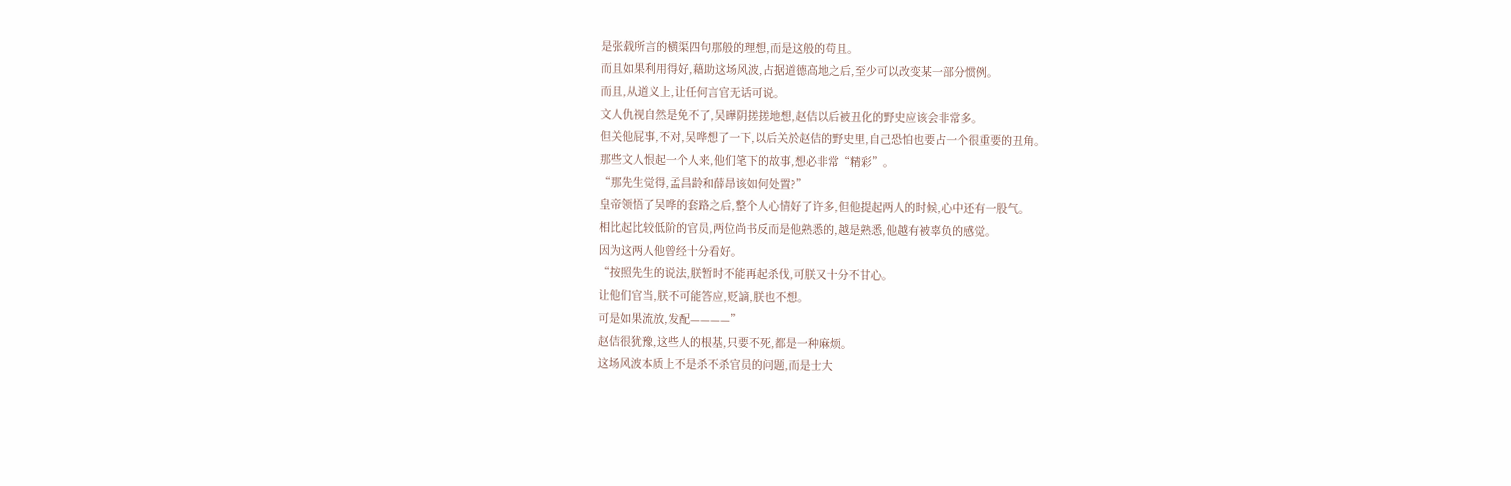是张载所言的横渠四句那般的理想,而是这般的苟且。
而且如果利用得好,藉助这场风波,占据道德高地之后,至少可以改变某一部分惯例。
而且,从道义上,让任何言官无话可说。
文人仇视自然是免不了,吴曄阴搓搓地想,赵佶以后被丑化的野史应该会非常多。
但关他屁事,不对,吴哗想了一下,以后关於赵佶的野史里,自己恐怕也要占一个很重要的丑角。
那些文人恨起一个人来,他们笔下的故事,想必非常“精彩”。
“那先生觉得,孟昌龄和薛昂该如何处置?”
皇帝领悟了吴哗的套路之后,整个人心情好了许多,但他提起两人的时候,心中还有一股气。
相比起比较低阶的官员,两位尚书反而是他熟悉的,越是熟悉,他越有被辜负的感觉。
因为这两人他曾经十分看好。
“按照先生的说法,朕暂时不能再起杀伐,可朕又十分不甘心。
让他们官当,朕不可能答应,贬謫,朕也不想。
可是如果流放,发配————”
赵佶很犹豫,这些人的根基,只要不死,都是一种麻烦。
这场风波本质上不是杀不杀官员的问题,而是士大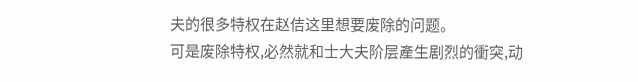夫的很多特权在赵佶这里想要废除的问题。
可是废除特权,必然就和士大夫阶层產生剧烈的衝突,动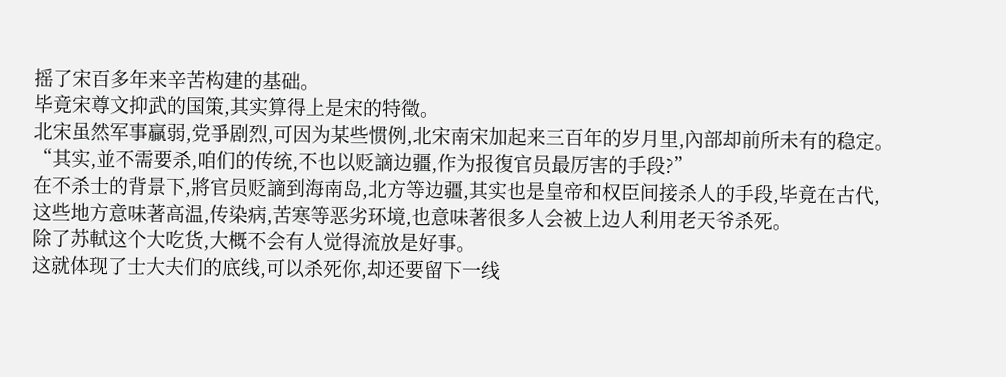摇了宋百多年来辛苦构建的基础。
毕竟宋尊文抑武的国策,其实算得上是宋的特徵。
北宋虽然军事贏弱,党爭剧烈,可因为某些惯例,北宋南宋加起来三百年的岁月里,內部却前所未有的稳定。
“其实,並不需要杀,咱们的传统,不也以贬謫边疆,作为报復官员最厉害的手段?”
在不杀士的背景下,將官员贬謫到海南岛,北方等边疆,其实也是皇帝和权臣间接杀人的手段,毕竟在古代,这些地方意味著高温,传染病,苦寒等恶劣环境,也意味著很多人会被上边人利用老天爷杀死。
除了苏軾这个大吃货,大概不会有人觉得流放是好事。
这就体现了士大夫们的底线,可以杀死你,却还要留下一线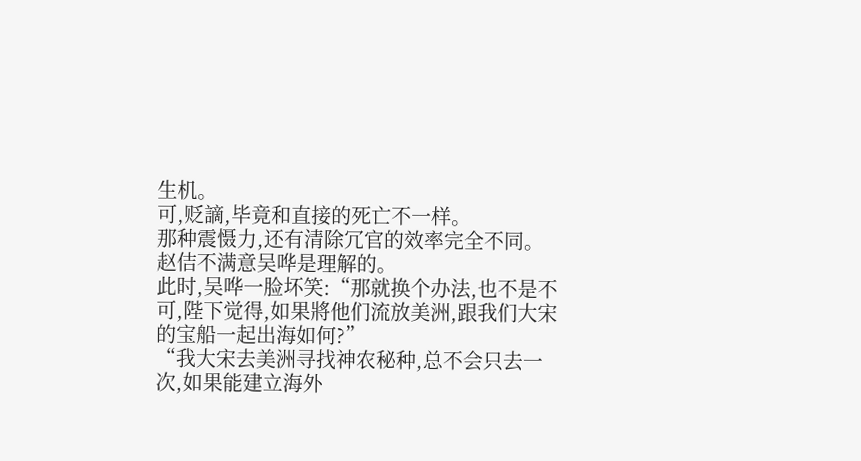生机。
可,贬謫,毕竟和直接的死亡不一样。
那种震慑力,还有清除冗官的效率完全不同。
赵佶不满意吴哗是理解的。
此时,吴哗一脸坏笑:“那就换个办法,也不是不可,陛下觉得,如果將他们流放美洲,跟我们大宋的宝船一起出海如何?”
“我大宋去美洲寻找神农秘种,总不会只去一次,如果能建立海外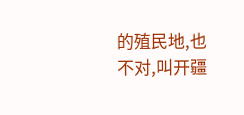的殖民地,也不对,叫开疆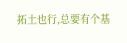拓土也行,总要有个基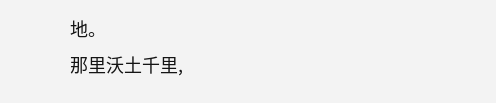地。
那里沃土千里,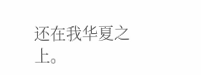还在我华夏之上。